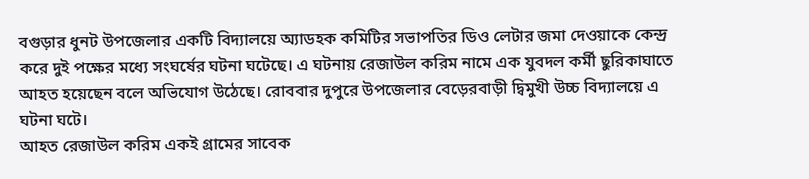বগুড়ার ধুনট উপজেলার একটি বিদ্যালয়ে অ্যাডহক কমিটির সভাপতির ডিও লেটার জমা দেওয়াকে কেন্দ্র করে দুই পক্ষের মধ্যে সংঘর্ষের ঘটনা ঘটেছে। এ ঘটনায় রেজাউল করিম নামে এক যুবদল কর্মী ছুরিকাঘাতে আহত হয়েছেন বলে অভিযোগ উঠেছে। রোববার দুপুরে উপজেলার বেড়েরবাড়ী দ্বিমুখী উচ্চ বিদ্যালয়ে এ ঘটনা ঘটে।
আহত রেজাউল করিম একই গ্রামের সাবেক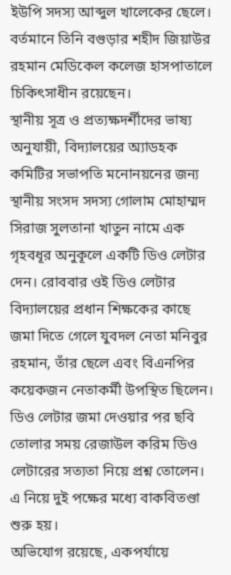ইউপি সদস্য আব্দুল খালেকের ছেলে। বর্তমানে তিনি বগুড়ার শহীদ জিয়াউর রহমান মেডিকেল কলেজ হাসপাতালে চিকিৎসাধীন রয়েছেন।
স্থানীয় সূত্র ও প্রত্যক্ষদর্শীদের ভাষ্য অনুযায়ী, বিদ্যালয়ের অ্যাডহক কমিটির সভাপতি মনোনয়নের জন্য স্থানীয় সংসদ সদস্য গোলাম মোহাম্মদ সিরাজ সুলতানা খাতুন নামে এক গৃহবধূর অনুকূলে একটি ডিও লেটার দেন। রোববার ওই ডিও লেটার বিদ্যালয়ের প্রধান শিক্ষকের কাছে জমা দিতে গেলে যুবদল নেতা মনিবুর রহমান, তাঁর ছেলে এবং বিএনপির কয়েকজন নেতাকর্মী উপস্থিত ছিলেন। ডিও লেটার জমা দেওয়ার পর ছবি তোলার সময় রেজাউল করিম ডিও লেটারের সত্যতা নিয়ে প্রশ্ন তোলেন। এ নিয়ে দুই পক্ষের মধ্যে বাকবিতণ্ডা শুরু হয়।
অভিযোগ রয়েছে, একপর্যায়ে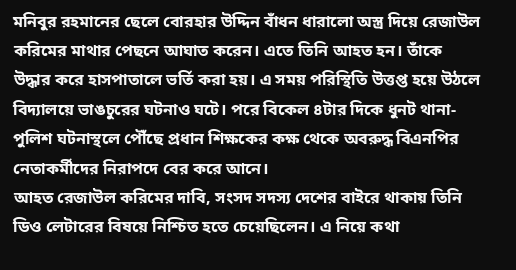মনিবুর রহমানের ছেলে বোরহার উদ্দিন বাঁধন ধারালো অস্ত্র দিয়ে রেজাউল করিমের মাথার পেছনে আঘাত করেন। এতে তিনি আহত হন। তাঁকে উদ্ধার করে হাসপাতালে ভর্তি করা হয়। এ সময় পরিস্থিতি উত্তপ্ত হয়ে উঠলে বিদ্যালয়ে ভাঙচুরের ঘটনাও ঘটে। পরে বিকেল ৪টার দিকে ধুনট থানা-পুলিশ ঘটনাস্থলে পৌঁছে প্রধান শিক্ষকের কক্ষ থেকে অবরুদ্ধ বিএনপির নেতাকর্মীদের নিরাপদে বের করে আনে।
আহত রেজাউল করিমের দাবি, সংসদ সদস্য দেশের বাইরে থাকায় তিনি ডিও লেটারের বিষয়ে নিশ্চিত হতে চেয়েছিলেন। এ নিয়ে কথা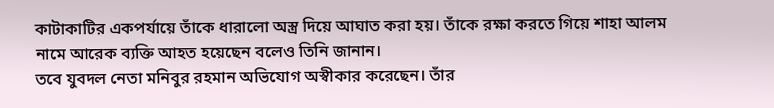কাটাকাটির একপর্যায়ে তাঁকে ধারালো অস্ত্র দিয়ে আঘাত করা হয়। তাঁকে রক্ষা করতে গিয়ে শাহা আলম নামে আরেক ব্যক্তি আহত হয়েছেন বলেও তিনি জানান।
তবে যুবদল নেতা মনিবুর রহমান অভিযোগ অস্বীকার করেছেন। তাঁর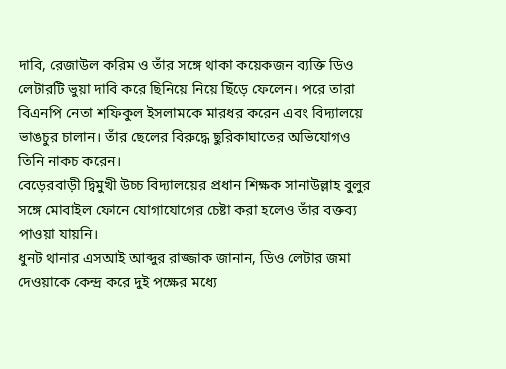দাবি, রেজাউল করিম ও তাঁর সঙ্গে থাকা কয়েকজন ব্যক্তি ডিও লেটারটি ভুয়া দাবি করে ছিনিয়ে নিয়ে ছিঁড়ে ফেলেন। পরে তারা বিএনপি নেতা শফিকুল ইসলামকে মারধর করেন এবং বিদ্যালয়ে ভাঙচুর চালান। তাঁর ছেলের বিরুদ্ধে ছুরিকাঘাতের অভিযোগও তিনি নাকচ করেন।
বেড়েরবাড়ী দ্বিমুখী উচ্চ বিদ্যালয়ের প্রধান শিক্ষক সানাউল্লাহ বুলুর সঙ্গে মোবাইল ফোনে যোগাযোগের চেষ্টা করা হলেও তাঁর বক্তব্য পাওয়া যায়নি।
ধুনট থানার এসআই আব্দুর রাজ্জাক জানান, ডিও লেটার জমা দেওয়াকে কেন্দ্র করে দুই পক্ষের মধ্যে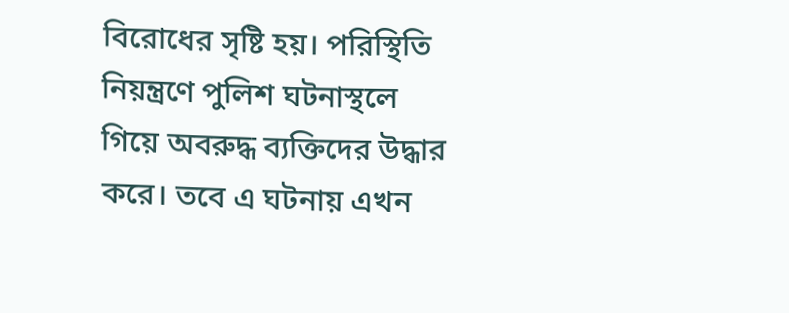বিরোধের সৃষ্টি হয়। পরিস্থিতি নিয়ন্ত্রণে পুলিশ ঘটনাস্থলে গিয়ে অবরুদ্ধ ব্যক্তিদের উদ্ধার করে। তবে এ ঘটনায় এখন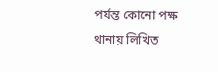পর্যন্ত কোনো পক্ষ থানায় লিখিত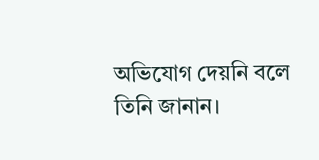অভিযোগ দেয়নি বলে তিনি জানান।